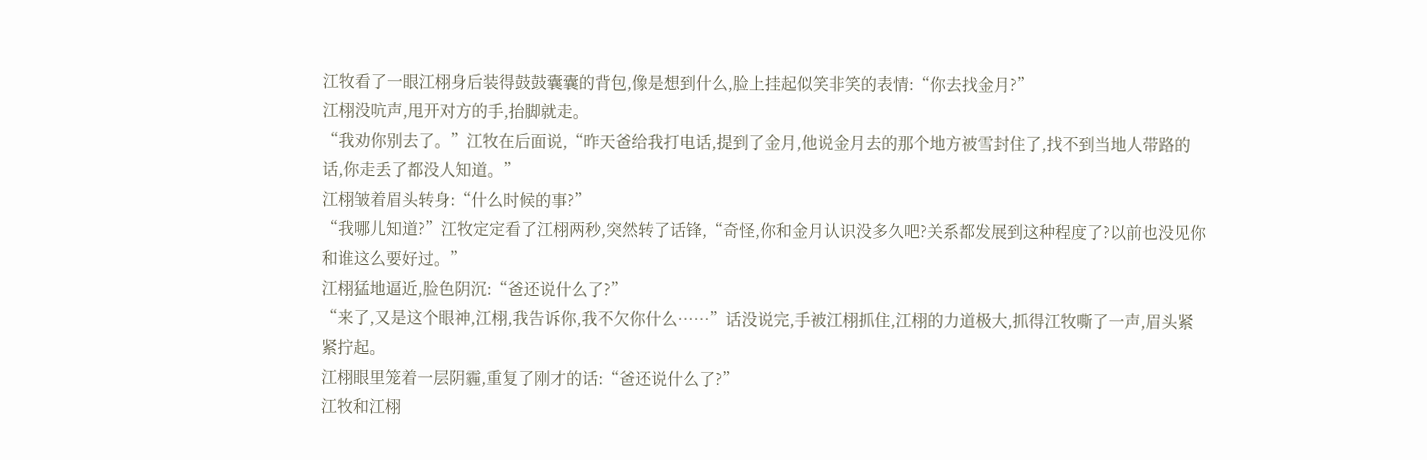江牧看了一眼江栩身后装得鼓鼓囊囊的背包,像是想到什么,脸上挂起似笑非笑的表情:“你去找金月?”
江栩没吭声,甩开对方的手,抬脚就走。
“我劝你别去了。”江牧在后面说,“昨天爸给我打电话,提到了金月,他说金月去的那个地方被雪封住了,找不到当地人带路的话,你走丢了都没人知道。”
江栩皱着眉头转身:“什么时候的事?”
“我哪儿知道?”江牧定定看了江栩两秒,突然转了话锋,“奇怪,你和金月认识没多久吧?关系都发展到这种程度了?以前也没见你和谁这么要好过。”
江栩猛地逼近,脸色阴沉:“爸还说什么了?”
“来了,又是这个眼神,江栩,我告诉你,我不欠你什么……”话没说完,手被江栩抓住,江栩的力道极大,抓得江牧嘶了一声,眉头紧紧拧起。
江栩眼里笼着一层阴霾,重复了刚才的话:“爸还说什么了?”
江牧和江栩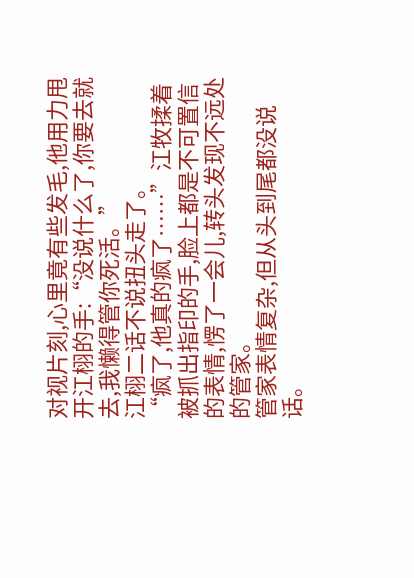对视片刻,心里竟有些发毛,他用力甩开江栩的手:“没说什么了,你要去就去,我懒得管你死活。”
江栩二话不说扭头走了。
“疯了,他真的疯了……”江牧揉着被抓出指印的手,脸上都是不可置信的表情,愣了一会儿,转头发现不远处的管家。
管家表情复杂,但从头到尾都没说话。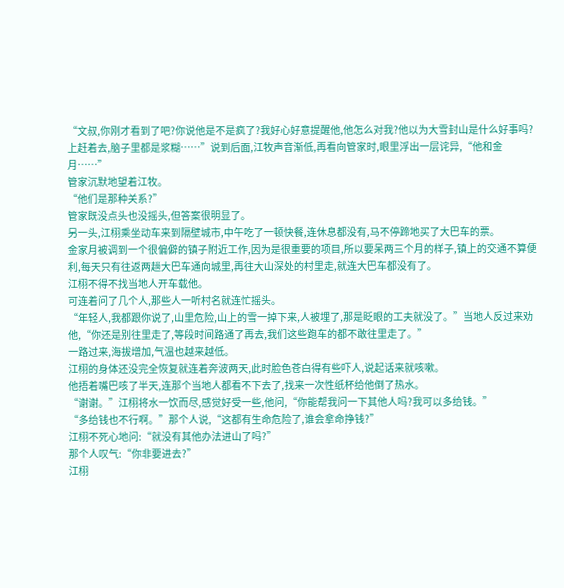“文叔,你刚才看到了吧?你说他是不是疯了?我好心好意提醒他,他怎么对我?他以为大雪封山是什么好事吗?上赶着去,脑子里都是浆糊……”说到后面,江牧声音渐低,再看向管家时,眼里浮出一层诧异,“他和金月……”
管家沉默地望着江牧。
“他们是那种关系?”
管家既没点头也没摇头,但答案很明显了。
另一头,江栩乘坐动车来到隔壁城市,中午吃了一顿快餐,连休息都没有,马不停蹄地买了大巴车的票。
金家月被调到一个很偏僻的镇子附近工作,因为是很重要的项目,所以要呆两三个月的样子,镇上的交通不算便利,每天只有往返两趟大巴车通向城里,再往大山深处的村里走,就连大巴车都没有了。
江栩不得不找当地人开车载他。
可连着问了几个人,那些人一听村名就连忙摇头。
“年轻人,我都跟你说了,山里危险,山上的雪一掉下来,人被埋了,那是眨眼的工夫就没了。”当地人反过来劝他,“你还是别往里走了,等段时间路通了再去,我们这些跑车的都不敢往里走了。”
一路过来,海拔增加,气温也越来越低。
江栩的身体还没完全恢复就连着奔波两天,此时脸色苍白得有些吓人,说起话来就咳嗽。
他捂着嘴巴咳了半天,连那个当地人都看不下去了,找来一次性纸杯给他倒了热水。
“谢谢。”江栩将水一饮而尽,感觉好受一些,他问,“你能帮我问一下其他人吗?我可以多给钱。”
“多给钱也不行啊。”那个人说,“这都有生命危险了,谁会拿命挣钱?”
江栩不死心地问:“就没有其他办法进山了吗?”
那个人叹气:“你非要进去?”
江栩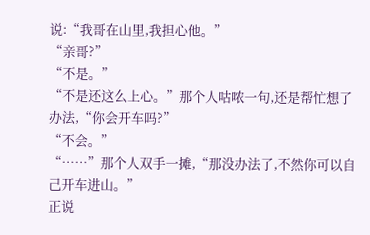说:“我哥在山里,我担心他。”
“亲哥?”
“不是。”
“不是还这么上心。”那个人咕哝一句,还是帮忙想了办法,“你会开车吗?”
“不会。”
“……”那个人双手一摊,“那没办法了,不然你可以自己开车进山。”
正说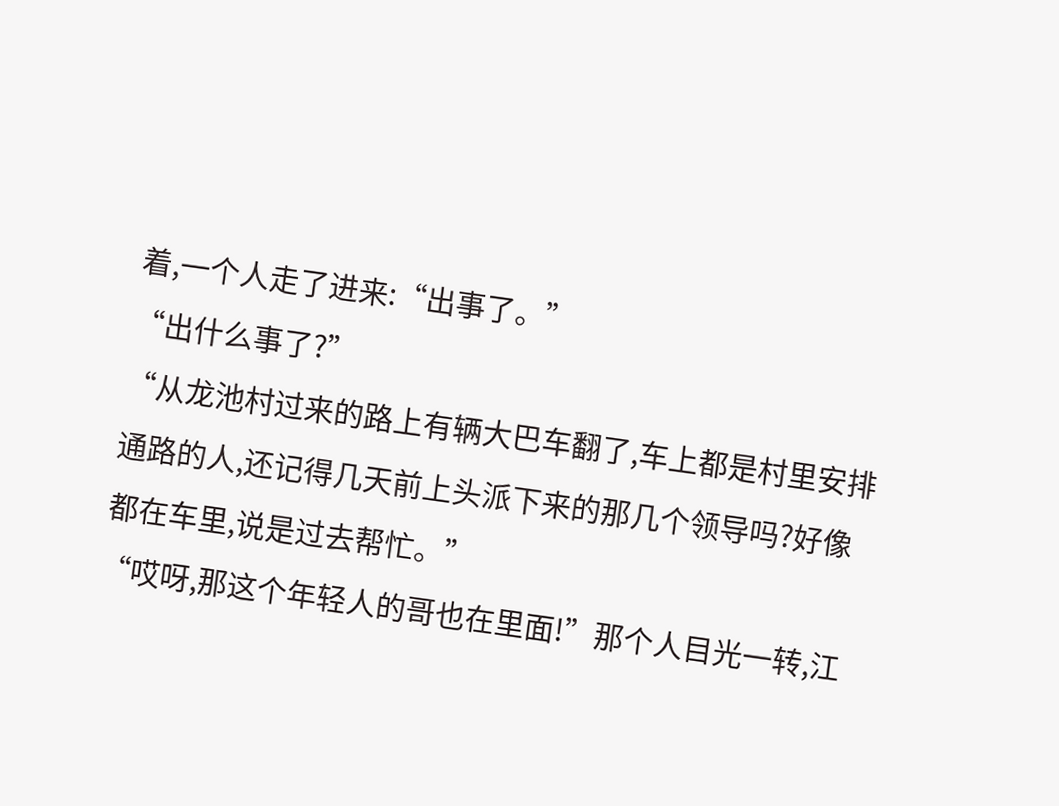着,一个人走了进来:“出事了。”
“出什么事了?”
“从龙池村过来的路上有辆大巴车翻了,车上都是村里安排通路的人,还记得几天前上头派下来的那几个领导吗?好像都在车里,说是过去帮忙。”
“哎呀,那这个年轻人的哥也在里面!”那个人目光一转,江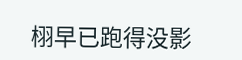栩早已跑得没影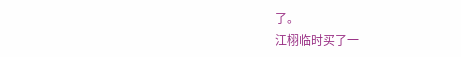了。
江栩临时买了一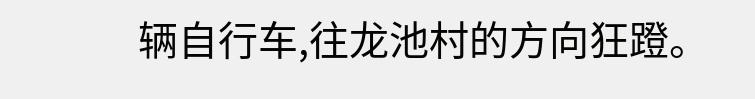辆自行车,往龙池村的方向狂蹬。